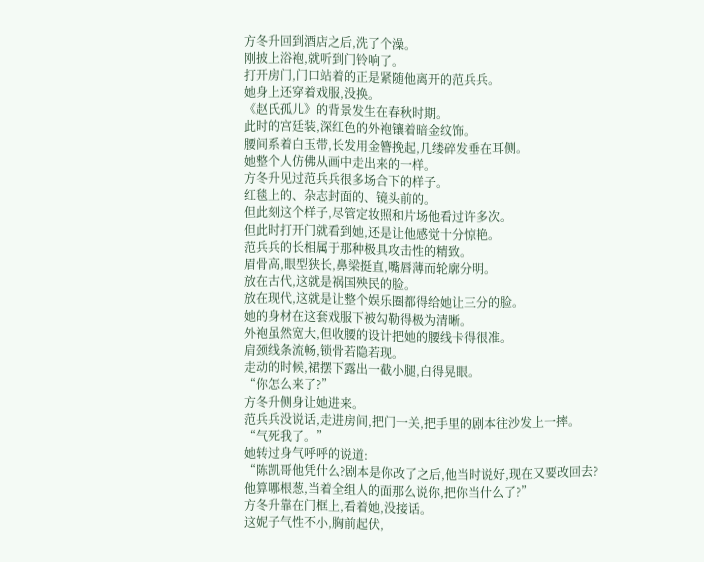方冬升回到酒店之后,洗了个澡。
刚披上浴袍,就听到门铃响了。
打开房门,门口站着的正是紧随他离开的范兵兵。
她身上还穿着戏服,没换。
《赵氏孤儿》的背景发生在春秋时期。
此时的宫廷装,深红色的外袍镶着暗金纹饰。
腰间系着白玉带,长发用金簪挽起,几缕碎发垂在耳侧。
她整个人仿佛从画中走出来的一样。
方冬升见过范兵兵很多场合下的样子。
红毯上的、杂志封面的、镜头前的。
但此刻这个样子,尽管定妆照和片场他看过许多次。
但此时打开门就看到她,还是让他感觉十分惊艳。
范兵兵的长相属于那种极具攻击性的精致。
眉骨高,眼型狭长,鼻梁挺直,嘴唇薄而轮廓分明。
放在古代,这就是祸国殃民的脸。
放在现代,这就是让整个娱乐圈都得给她让三分的脸。
她的身材在这套戏服下被勾勒得极为清晰。
外袍虽然宽大,但收腰的设计把她的腰线卡得很准。
肩颈线条流畅,锁骨若隐若现。
走动的时候,裙摆下露出一截小腿,白得晃眼。
“你怎么来了?”
方冬升侧身让她进来。
范兵兵没说话,走进房间,把门一关,把手里的剧本往沙发上一摔。
“气死我了。”
她转过身气呼呼的说道:
“陈凯哥他凭什么?剧本是你改了之后,他当时说好,现在又要改回去?
他算哪根葱,当着全组人的面那么说你,把你当什么了?”
方冬升靠在门框上,看着她,没接话。
这妮子气性不小,胸前起伏,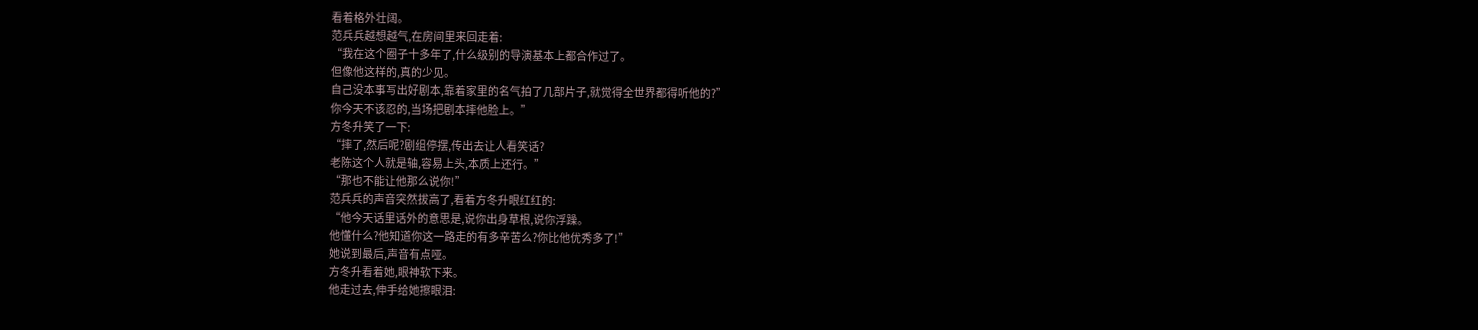看着格外壮阔。
范兵兵越想越气,在房间里来回走着:
“我在这个圈子十多年了,什么级别的导演基本上都合作过了。
但像他这样的,真的少见。
自己没本事写出好剧本,靠着家里的名气拍了几部片子,就觉得全世界都得听他的?”
你今天不该忍的,当场把剧本摔他脸上。”
方冬升笑了一下:
“摔了,然后呢?剧组停摆,传出去让人看笑话?
老陈这个人就是轴,容易上头,本质上还行。”
“那也不能让他那么说你!”
范兵兵的声音突然拔高了,看着方冬升眼红红的:
“他今天话里话外的意思是,说你出身草根,说你浮躁。
他懂什么?他知道你这一路走的有多辛苦么?你比他优秀多了!”
她说到最后,声音有点哑。
方冬升看着她,眼神软下来。
他走过去,伸手给她擦眼泪: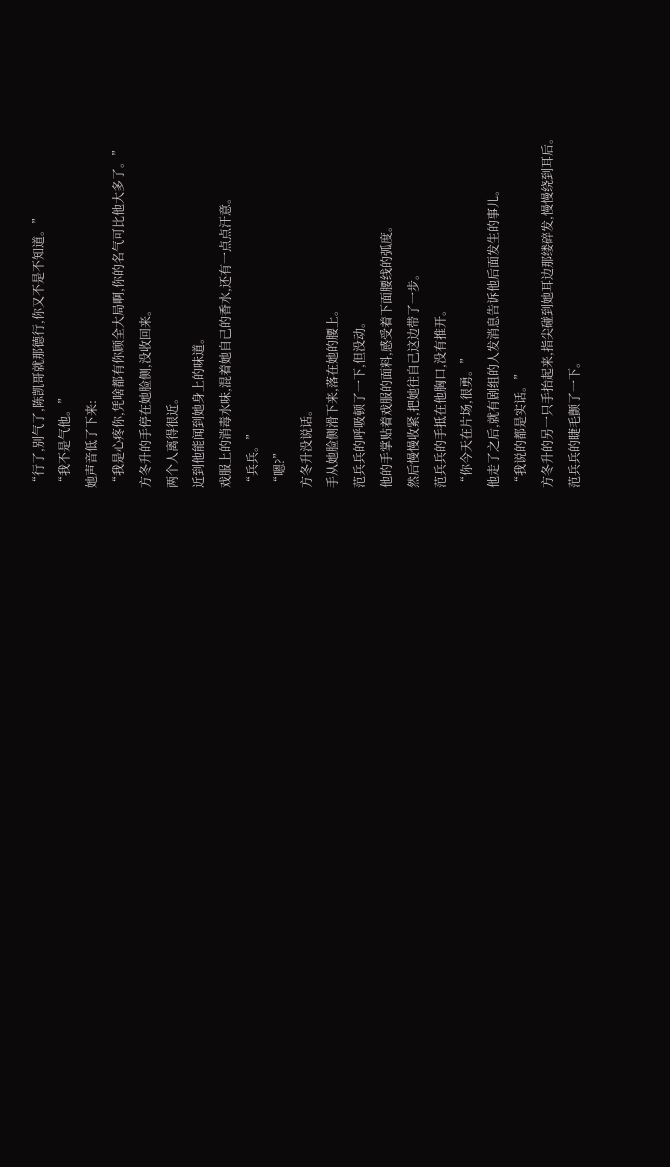“行了,别气了,陈凯哥就那德行,你又不是不知道。”
“我不是气他。”
她声音低了下来:
“我是心疼你,凭啥都有你顾全大局啊,你的名气可比他大多了。”
方冬升的手停在她脸侧,没收回来。
两个人离得很近。
近到他能闻到她身上的味道。
戏服上的消毒水味,混着她自己的香水,还有一点点汗意。
“兵兵。”
“嗯?”
方冬升没说话。
手从她脸侧滑下来,落在她的腰上。
范兵兵的呼吸顿了一下,但没动。
他的手掌贴着戏服的面料,感受着下面腰线的弧度。
然后慢慢收紧,把她往自己这边带了一步。
范兵兵的手抵在他胸口,没有推开。
“你今天在片场,很勇。”
他走了之后,就有剧组的人发消息告诉他后面发生的事儿。
“我说的都是实话。”
方冬升的另一只手抬起来,指尖碰到她耳边那缕碎发,慢慢绕到耳后。
范兵兵的睫毛颤了一下。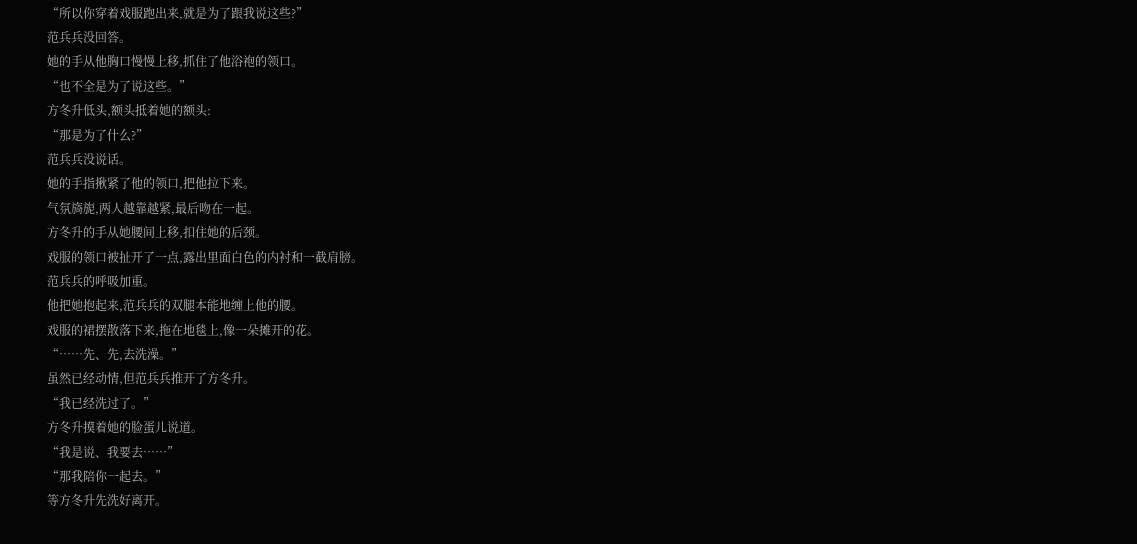“所以你穿着戏服跑出来,就是为了跟我说这些?”
范兵兵没回答。
她的手从他胸口慢慢上移,抓住了他浴袍的领口。
“也不全是为了说这些。”
方冬升低头,额头抵着她的额头:
“那是为了什么?”
范兵兵没说话。
她的手指揪紧了他的领口,把他拉下来。
气氛旖旎,两人越靠越紧,最后吻在一起。
方冬升的手从她腰间上移,扣住她的后颈。
戏服的领口被扯开了一点,露出里面白色的内衬和一截肩膀。
范兵兵的呼吸加重。
他把她抱起来,范兵兵的双腿本能地缠上他的腰。
戏服的裙摆散落下来,拖在地毯上,像一朵摊开的花。
“……先、先,去洗澡。”
虽然已经动情,但范兵兵推开了方冬升。
“我已经洗过了。”
方冬升摸着她的脸蛋儿说道。
“我是说、我要去……”
“那我陪你一起去。”
等方冬升先洗好离开。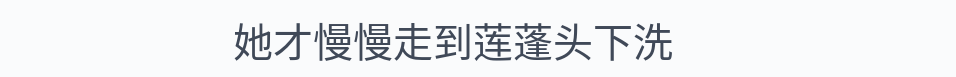她才慢慢走到莲蓬头下洗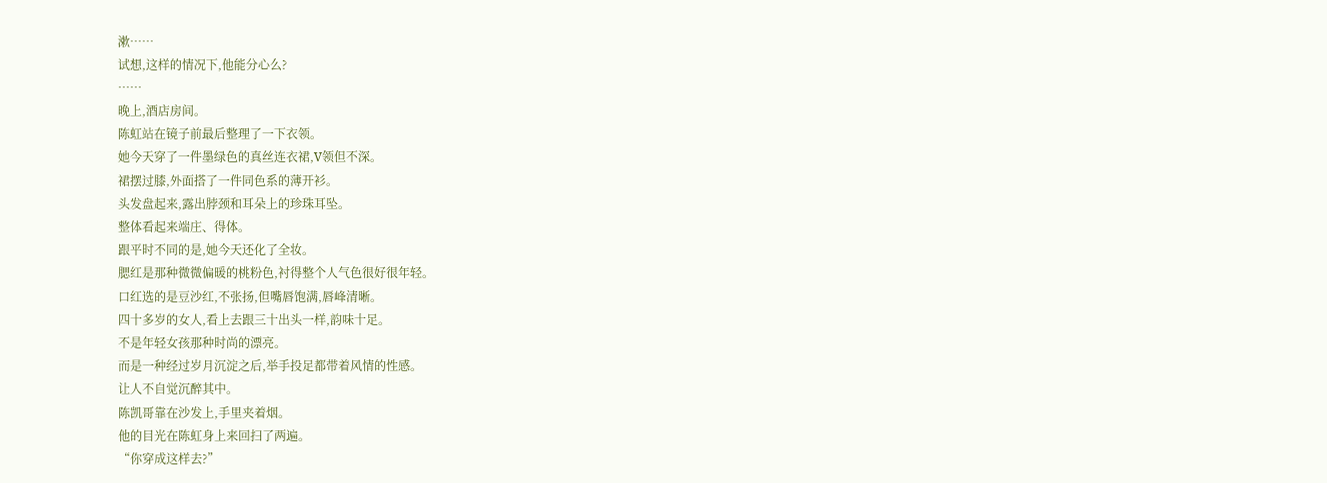漱……
试想,这样的情况下,他能分心么?
……
晚上,酒店房间。
陈虹站在镜子前最后整理了一下衣领。
她今天穿了一件墨绿色的真丝连衣裙,V领但不深。
裙摆过膝,外面搭了一件同色系的薄开衫。
头发盘起来,露出脖颈和耳朵上的珍珠耳坠。
整体看起来端庄、得体。
跟平时不同的是,她今天还化了全妆。
腮红是那种微微偏暖的桃粉色,衬得整个人气色很好很年轻。
口红选的是豆沙红,不张扬,但嘴唇饱满,唇峰清晰。
四十多岁的女人,看上去跟三十出头一样,韵味十足。
不是年轻女孩那种时尚的漂亮。
而是一种经过岁月沉淀之后,举手投足都带着风情的性感。
让人不自觉沉醉其中。
陈凯哥靠在沙发上,手里夹着烟。
他的目光在陈虹身上来回扫了两遍。
“你穿成这样去?”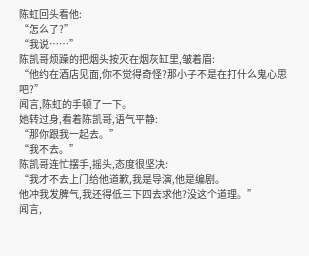陈虹回头看他:
“怎么了?”
“我说……”
陈凯哥烦躁的把烟头按灭在烟灰缸里,皱着眉:
“他约在酒店见面,你不觉得奇怪?那小子不是在打什么鬼心思吧?”
闻言,陈虹的手顿了一下。
她转过身,看着陈凯哥,语气平静:
“那你跟我一起去。”
“我不去。”
陈凯哥连忙摆手,摇头,态度很坚决:
“我才不去上门给他道歉,我是导演,他是编剧。
他冲我发脾气,我还得低三下四去求他?没这个道理。”
闻言,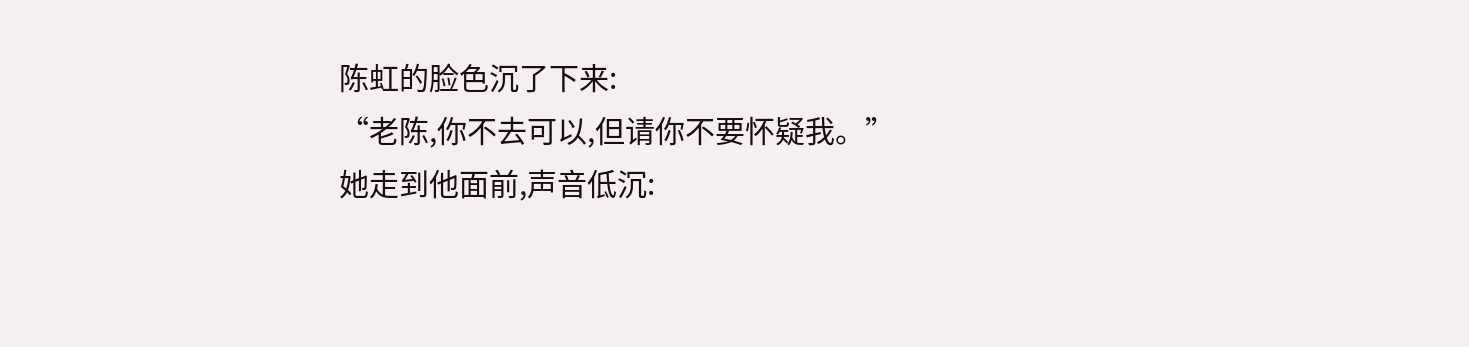陈虹的脸色沉了下来:
“老陈,你不去可以,但请你不要怀疑我。”
她走到他面前,声音低沉: